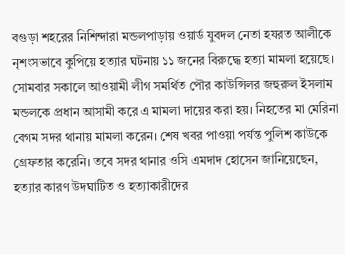বগুড়া শহরের নিশিন্দারা মন্ডলপাড়ায় ওয়ার্ড যুবদল নেতা হযরত আলীকে নৃশংসভাবে কুপিয়ে হত্যার ঘটনায় ১১ জনের বিরুদ্ধে হত্যা মামলা হয়েছে। সোমবার সকালে আওয়ামী লীগ সমর্থিত পৌর কাউন্সিলর জহুরুল ইসলাম মন্ডলকে প্রধান আসামী করে এ মামলা দায়ের করা হয়। নিহতের মা মেরিনা বেগম সদর থানায় মামলা করেন। শেষ খবর পাওয়া পর্যন্ত পুলিশ কাউকে গ্রেফতার করেনি। তবে সদর থানার ওসি এমদাদ হোসেন জানিয়েছেন, হত্যার কারণ উদঘাটিত ও হত্যাকারীদের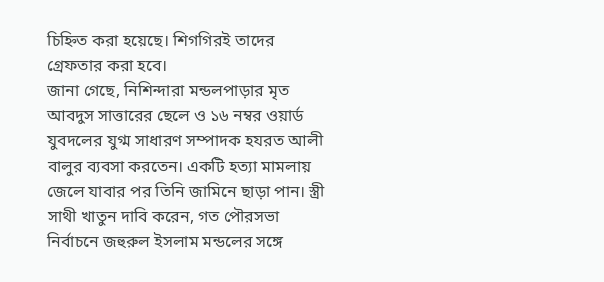চিহ্নিত করা হয়েছে। শিগগিরই তাদের গ্রেফতার করা হবে।
জানা গেছে, নিশিন্দারা মন্ডলপাড়ার মৃত আবদুস সাত্তারের ছেলে ও ১৬ নম্বর ওয়ার্ড যুবদলের যুগ্ম সাধারণ সম্পাদক হযরত আলী বালুর ব্যবসা করতেন। একটি হত্যা মামলায় জেলে যাবার পর তিনি জামিনে ছাড়া পান। স্ত্রী সাথী খাতুন দাবি করেন, গত পৌরসভা নির্বাচনে জহুরুল ইসলাম মন্ডলের সঙ্গে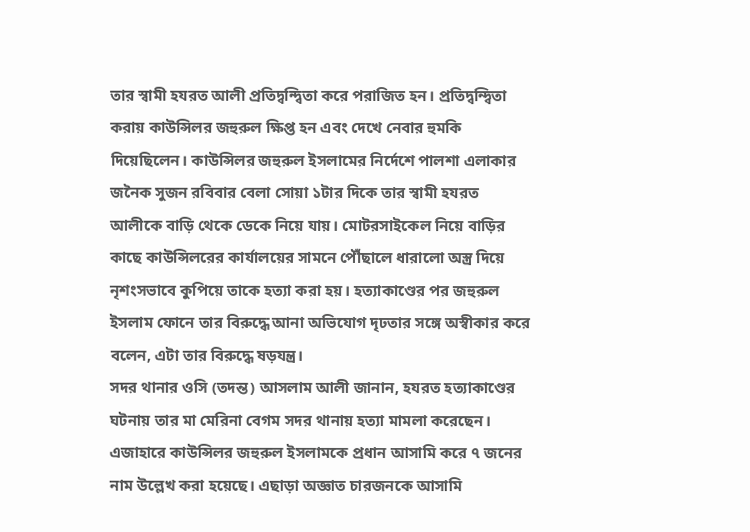তার স্বামী হযরত আলী প্রতিদ্বন্দ্বিতা করে পরাজিত হন। প্রতিদ্বন্দ্বিতা করায় কাউন্সিলর জহুরুল ক্ষিপ্ত হন এবং দেখে নেবার হুমকি দিয়েছিলেন। কাউন্সিলর জহুরুল ইসলামের নির্দেশে পালশা এলাকার জনৈক সুজন রবিবার বেলা সোয়া ১টার দিকে তার স্বামী হযরত আলীকে বাড়ি থেকে ডেকে নিয়ে যায়। মোটরসাইকেল নিয়ে বাড়ির কাছে কাউন্সিলরের কার্যালয়ের সামনে পৌঁছালে ধারালো অস্ত্র দিয়ে নৃশংসভাবে কুপিয়ে তাকে হত্যা করা হয়। হত্যাকাণ্ডের পর জহুরুল ইসলাম ফোনে তার বিরুদ্ধে আনা অভিযোগ দৃঢতার সঙ্গে অস্বীকার করে বলেন, এটা তার বিরুদ্ধে ষড়যন্ত্র।
সদর থানার ওসি (তদন্ত) আসলাম আলী জানান, হযরত হত্যাকাণ্ডের ঘটনায় তার মা মেরিনা বেগম সদর থানায় হত্যা মামলা করেছেন। এজাহারে কাউন্সিলর জহুরুল ইসলামকে প্রধান আসামি করে ৭ জনের নাম উল্লেখ করা হয়েছে। এছাড়া অজ্ঞাত চারজনকে আসামি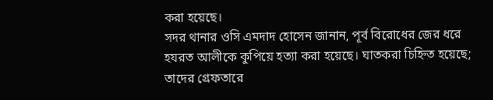করা হয়েছে।
সদর থানার ওসি এমদাদ হোসেন জানান, পূর্ব বিরোধের জের ধরে হযরত আলীকে কুপিয়ে হত্যা করা হয়েছে। ঘাতকরা চিহ্নিত হয়েছে; তাদের গ্রেফতারে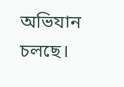অভিযান চলছে।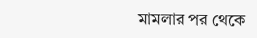মামলার পর থেকে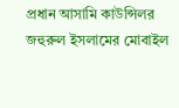প্রধান আসামি কাউন্সিলর জহুরুল ইসলামের মোবাইল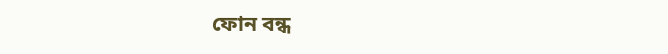ফোন বন্ধ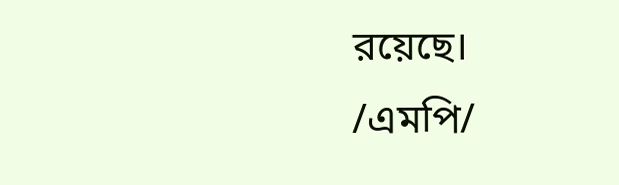রয়েছে।
/এমপি/